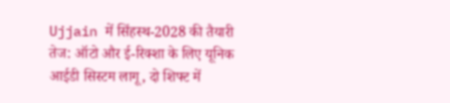Ujjain में सिंहस्थ-2028 की तैयारी तेज: ऑटो और ई-रिक्शा के लिए यूनिक आईडी सिस्टम लागू, दो शिफ्ट में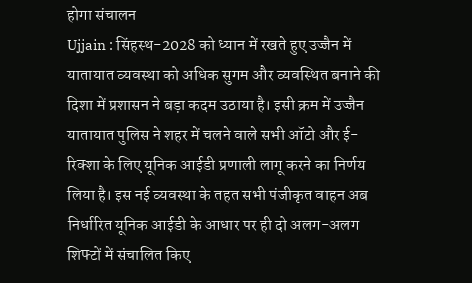होगा संचालन
Ujjain : सिंहस्थ-2028 को ध्यान में रखते हुए उज्जैन में यातायात व्यवस्था को अधिक सुगम और व्यवस्थित बनाने की दिशा में प्रशासन ने बड़ा कदम उठाया है। इसी क्रम में उज्जैन यातायात पुलिस ने शहर में चलने वाले सभी ऑटो और ई-रिक्शा के लिए यूनिक आईडी प्रणाली लागू करने का निर्णय लिया है। इस नई व्यवस्था के तहत सभी पंजीकृत वाहन अब निर्धारित यूनिक आईडी के आधार पर ही दो अलग-अलग शिफ्टों में संचालित किए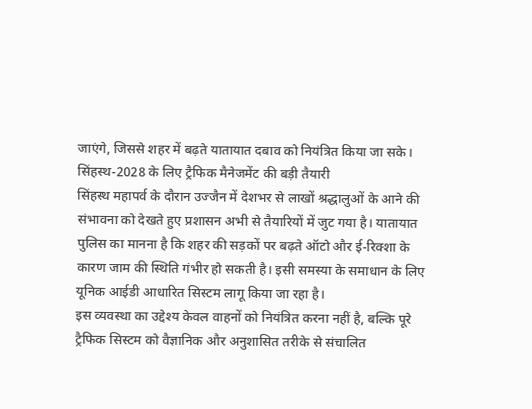जाएंगे, जिससे शहर में बढ़ते यातायात दबाव को नियंत्रित किया जा सके।
सिंहस्थ-2028 के लिए ट्रैफिक मैनेजमेंट की बड़ी तैयारी
सिंहस्थ महापर्व के दौरान उज्जैन में देशभर से लाखों श्रद्धालुओं के आने की संभावना को देखते हुए प्रशासन अभी से तैयारियों में जुट गया है। यातायात पुलिस का मानना है कि शहर की सड़कों पर बढ़ते ऑटो और ई-रिक्शा के कारण जाम की स्थिति गंभीर हो सकती है। इसी समस्या के समाधान के लिए यूनिक आईडी आधारित सिस्टम लागू किया जा रहा है।
इस व्यवस्था का उद्देश्य केवल वाहनों को नियंत्रित करना नहीं है, बल्कि पूरे ट्रैफिक सिस्टम को वैज्ञानिक और अनुशासित तरीके से संचालित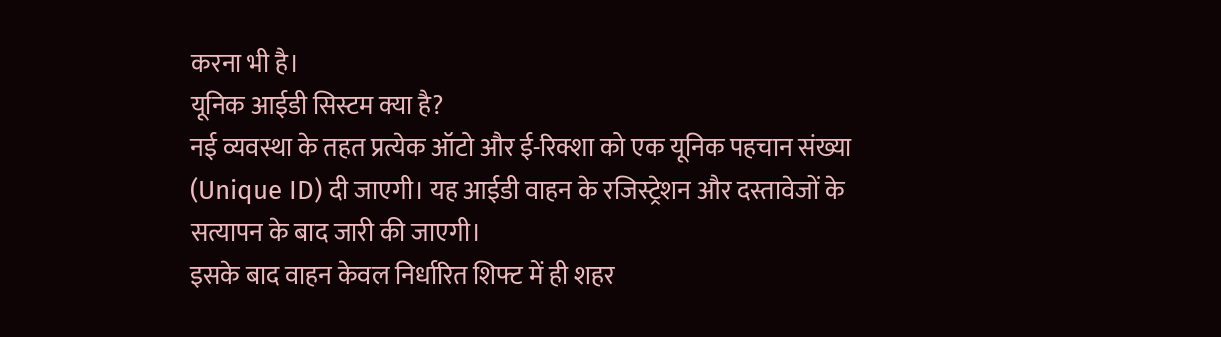करना भी है।
यूनिक आईडी सिस्टम क्या है?
नई व्यवस्था के तहत प्रत्येक ऑटो और ई-रिक्शा को एक यूनिक पहचान संख्या (Unique ID) दी जाएगी। यह आईडी वाहन के रजिस्ट्रेशन और दस्तावेजों के सत्यापन के बाद जारी की जाएगी।
इसके बाद वाहन केवल निर्धारित शिफ्ट में ही शहर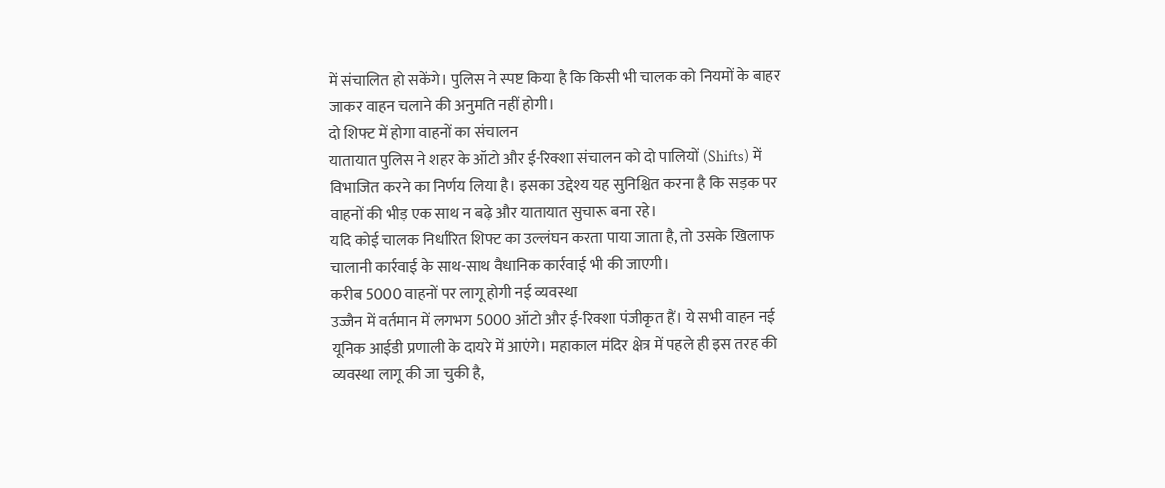में संचालित हो सकेंगे। पुलिस ने स्पष्ट किया है कि किसी भी चालक को नियमों के बाहर जाकर वाहन चलाने की अनुमति नहीं होगी।
दो शिफ्ट में होगा वाहनों का संचालन
यातायात पुलिस ने शहर के ऑटो और ई-रिक्शा संचालन को दो पालियों (Shifts) में विभाजित करने का निर्णय लिया है। इसका उद्देश्य यह सुनिश्चित करना है कि सड़क पर वाहनों की भीड़ एक साथ न बढ़े और यातायात सुचारू बना रहे।
यदि कोई चालक निर्धारित शिफ्ट का उल्लंघन करता पाया जाता है, तो उसके खिलाफ चालानी कार्रवाई के साथ-साथ वैधानिक कार्रवाई भी की जाएगी।
करीब 5000 वाहनों पर लागू होगी नई व्यवस्था
उज्जैन में वर्तमान में लगभग 5000 ऑटो और ई-रिक्शा पंजीकृत हैं। ये सभी वाहन नई यूनिक आईडी प्रणाली के दायरे में आएंगे। महाकाल मंदिर क्षेत्र में पहले ही इस तरह की व्यवस्था लागू की जा चुकी है,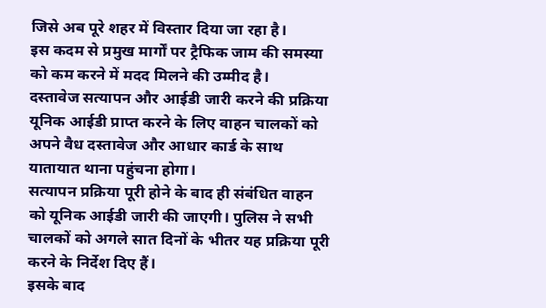जिसे अब पूरे शहर में विस्तार दिया जा रहा है।
इस कदम से प्रमुख मार्गों पर ट्रैफिक जाम की समस्या को कम करने में मदद मिलने की उम्मीद है।
दस्तावेज सत्यापन और आईडी जारी करने की प्रक्रिया
यूनिक आईडी प्राप्त करने के लिए वाहन चालकों को अपने वैध दस्तावेज और आधार कार्ड के साथ यातायात थाना पहुंचना होगा।
सत्यापन प्रक्रिया पूरी होने के बाद ही संबंधित वाहन को यूनिक आईडी जारी की जाएगी। पुलिस ने सभी चालकों को अगले सात दिनों के भीतर यह प्रक्रिया पूरी करने के निर्देश दिए हैं।
इसके बाद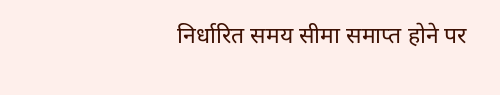निर्धारित समय सीमा समाप्त होने पर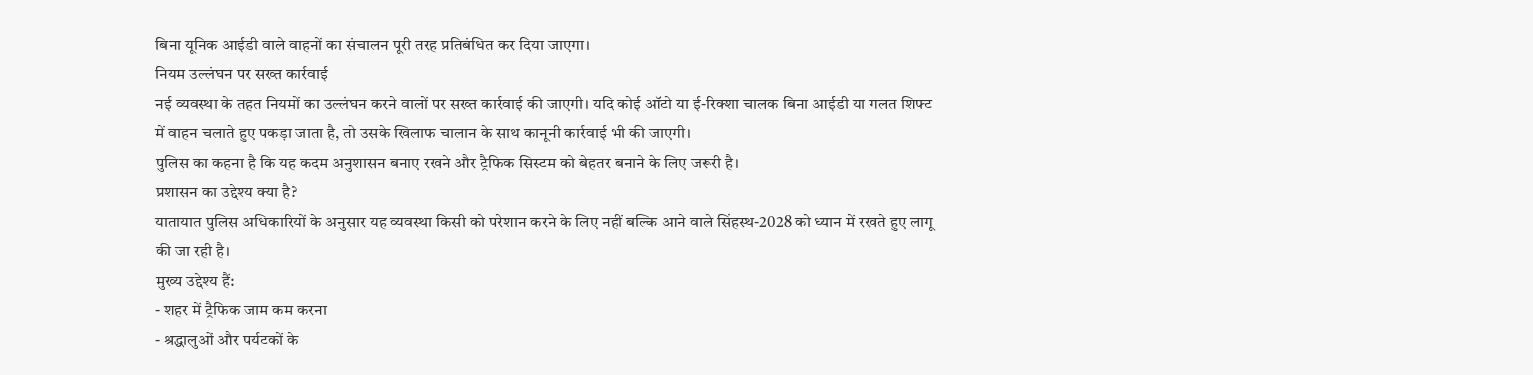बिना यूनिक आईडी वाले वाहनों का संचालन पूरी तरह प्रतिबंधित कर दिया जाएगा।
नियम उल्लंघन पर सख्त कार्रवाई
नई व्यवस्था के तहत नियमों का उल्लंघन करने वालों पर सख्त कार्रवाई की जाएगी। यदि कोई ऑटो या ई-रिक्शा चालक बिना आईडी या गलत शिफ्ट में वाहन चलाते हुए पकड़ा जाता है, तो उसके खिलाफ चालान के साथ कानूनी कार्रवाई भी की जाएगी।
पुलिस का कहना है कि यह कदम अनुशासन बनाए रखने और ट्रैफिक सिस्टम को बेहतर बनाने के लिए जरूरी है।
प्रशासन का उद्देश्य क्या है?
यातायात पुलिस अधिकारियों के अनुसार यह व्यवस्था किसी को परेशान करने के लिए नहीं बल्कि आने वाले सिंहस्थ-2028 को ध्यान में रखते हुए लागू की जा रही है।
मुख्य उद्देश्य हैं:
- शहर में ट्रैफिक जाम कम करना
- श्रद्धालुओं और पर्यटकों के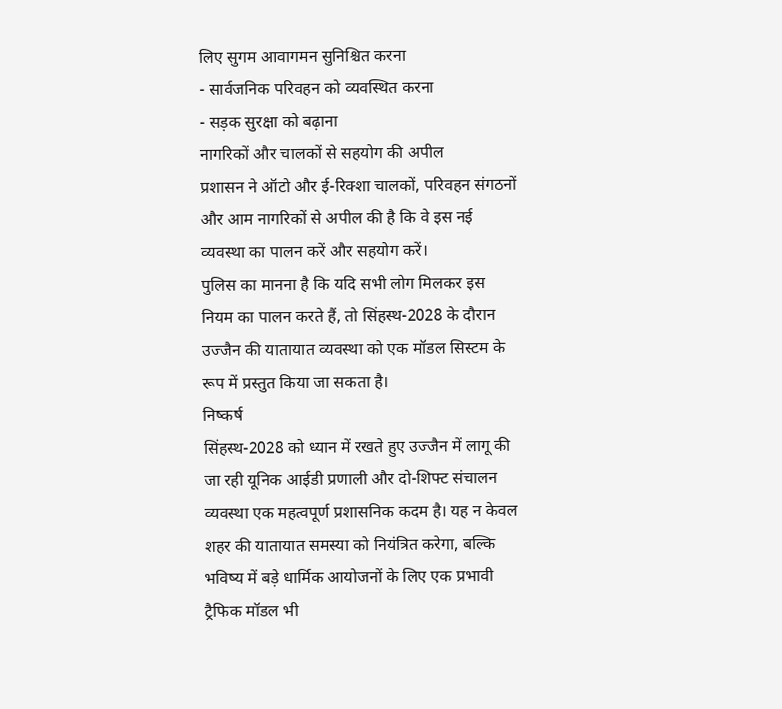लिए सुगम आवागमन सुनिश्चित करना
- सार्वजनिक परिवहन को व्यवस्थित करना
- सड़क सुरक्षा को बढ़ाना
नागरिकों और चालकों से सहयोग की अपील
प्रशासन ने ऑटो और ई-रिक्शा चालकों, परिवहन संगठनों और आम नागरिकों से अपील की है कि वे इस नई व्यवस्था का पालन करें और सहयोग करें।
पुलिस का मानना है कि यदि सभी लोग मिलकर इस नियम का पालन करते हैं, तो सिंहस्थ-2028 के दौरान उज्जैन की यातायात व्यवस्था को एक मॉडल सिस्टम के रूप में प्रस्तुत किया जा सकता है।
निष्कर्ष
सिंहस्थ-2028 को ध्यान में रखते हुए उज्जैन में लागू की जा रही यूनिक आईडी प्रणाली और दो-शिफ्ट संचालन व्यवस्था एक महत्वपूर्ण प्रशासनिक कदम है। यह न केवल शहर की यातायात समस्या को नियंत्रित करेगा, बल्कि भविष्य में बड़े धार्मिक आयोजनों के लिए एक प्रभावी ट्रैफिक मॉडल भी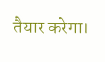तैयार करेगा।